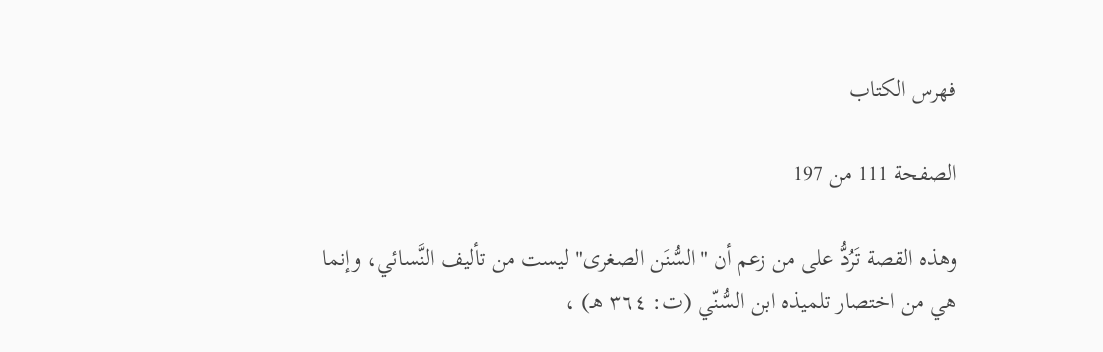فهرس الكتاب

الصفحة 111 من 197

وهذه القصة تَرُدُّ على من زعم أن "السُّنَن الصغرى" ليست من تأليف النَّسائي، وإنما هي من اختصار تلميذه ابن السُّنّي (ت: ٣٦٤ هـ) ،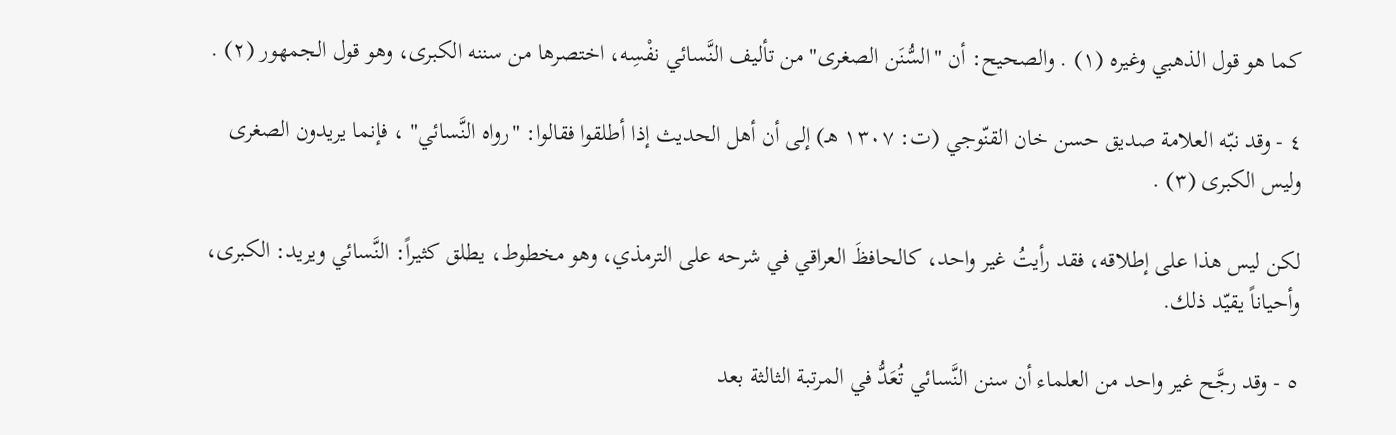كما هو قول الذهبي وغيره (١) . والصحيح: أن "السُّنَن الصغرى" من تأليف النَّسائي نفْسِه، اختصرها من سننه الكبرى، وهو قول الجمهور (٢) .

٤ - وقد نبّه العلامة صديق حسن خان القنّوجي (ت: ١٣٠٧ هـ) إلى أن أهل الحديث إذا أطلقوا فقالوا: "رواه النَّسائي" ، فإنما يريدون الصغرى وليس الكبرى (٣) .

لكن ليس هذا على إطلاقه، فقد رأيتُ غير واحد، كالحافظَ العراقي في شرحه على الترمذي، وهو مخطوط، يطلق كثيراً: النَّسائي ويريد: الكبرى، وأحياناً يقيّد ذلك.

٥ - وقد رجَّح غير واحد من العلماء أن سنن النَّسائي تُعَدُّ في المرتبة الثالثة بعد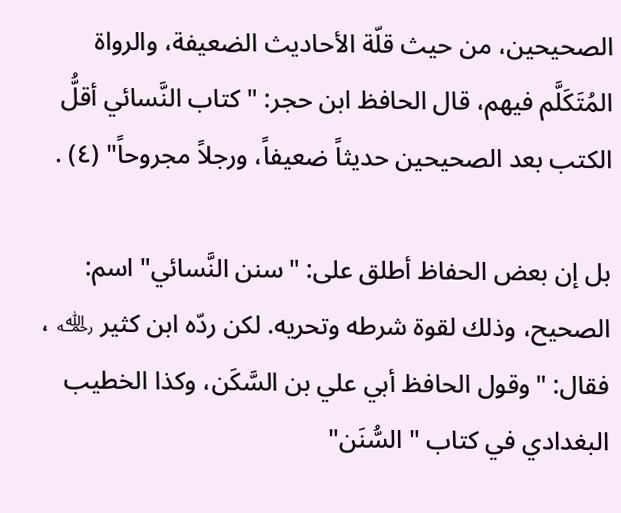الصحيحين، من حيث قلّة الأحاديث الضعيفة، والرواة المُتَكَلَّم فيهم، قال الحافظ ابن حجر: "كتاب النَّسائي أقلُّ الكتب بعد الصحيحين حديثاً ضعيفاً، ورجلاً مجروحاً" (٤) .

بل إن بعض الحفاظ أطلق على: "سنن النَّسائي" اسم: الصحيح، وذلك لقوة شرطه وتحريه. لكن ردّه ابن كثير ﵀ ، فقال: "وقول الحافظ أبي علي بن السَّكَن، وكذا الخطيب البغدادي في كتاب " السُّنَن"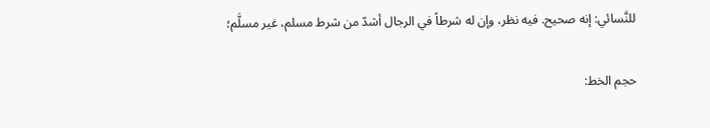للنَّسائي: إنه صحيح. فيه نظر، وإن له شرطاً في الرجال أشدّ من شرط مسلم، غير مسلَّم؛

حجم الخط: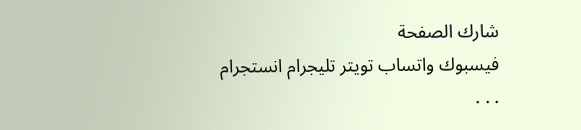شارك الصفحة
فيسبوك واتساب تويتر تليجرام انستجرام
. . .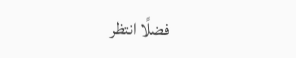فضلًا انتظر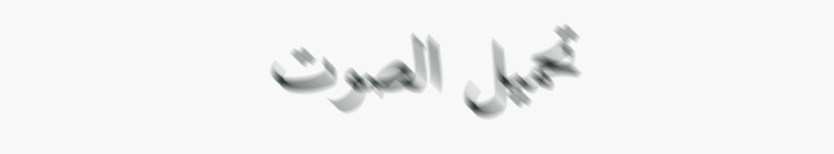تحميل الصوت